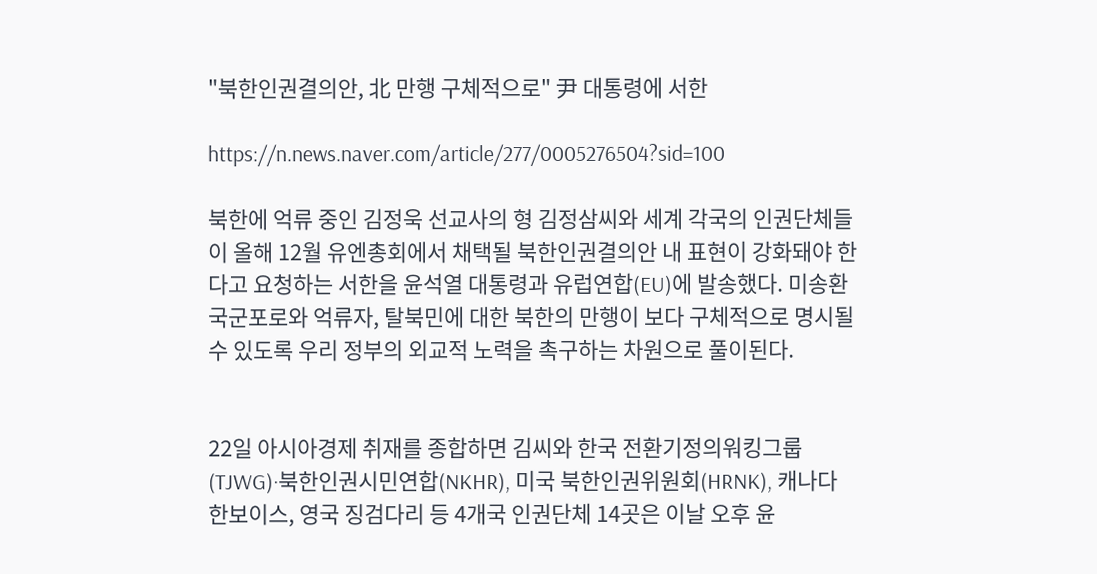"북한인권결의안, 北 만행 구체적으로" 尹 대통령에 서한

https://n.news.naver.com/article/277/0005276504?sid=100

북한에 억류 중인 김정욱 선교사의 형 김정삼씨와 세계 각국의 인권단체들이 올해 12월 유엔총회에서 채택될 북한인권결의안 내 표현이 강화돼야 한다고 요청하는 서한을 윤석열 대통령과 유럽연합(EU)에 발송했다. 미송환 국군포로와 억류자, 탈북민에 대한 북한의 만행이 보다 구체적으로 명시될 수 있도록 우리 정부의 외교적 노력을 촉구하는 차원으로 풀이된다.


22일 아시아경제 취재를 종합하면 김씨와 한국 전환기정의워킹그룹(TJWG)·북한인권시민연합(NKHR), 미국 북한인권위원회(HRNK), 캐나다 한보이스, 영국 징검다리 등 4개국 인권단체 14곳은 이날 오후 윤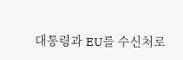대통령과 EU를 수신처로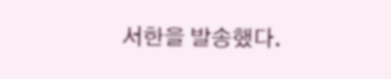서한을 발송했다.